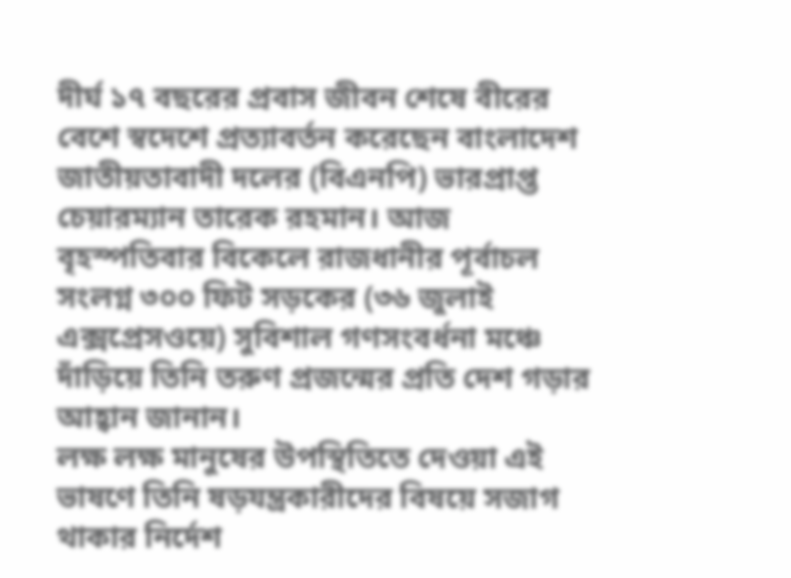দীর্ঘ ১৭ বছরের প্রবাস জীবন শেষে বীরের বেশে স্বদেশে প্রত্যাবর্তন করেছেন বাংলাদেশ জাতীয়তাবাদী দলের (বিএনপি) ভারপ্রাপ্ত চেয়ারম্যান তারেক রহমান। আজ বৃহস্পতিবার বিকেলে রাজধানীর পূর্বাচল সংলগ্ন ৩০০ ফিট সড়কের (৩৬ জুলাই এক্সপ্রেসওয়ে) সুবিশাল গণসংবর্ধনা মঞ্চে দাঁড়িয়ে তিনি তরুণ প্রজন্মের প্রতি দেশ গড়ার আহ্বান জানান।
লক্ষ লক্ষ মানুষের উপস্থিতিতে দেওয়া এই ভাষণে তিনি ষড়যন্ত্রকারীদের বিষয়ে সজাগ থাকার নির্দেশ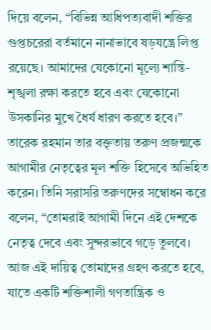দিয়ে বলেন, “বিভিন্ন আধিপত্যবাদী শক্তির গুপ্তচরেরা বর্তমানে নানাভাবে ষড়যন্ত্রে লিপ্ত রয়েছে। আমাদের যেকোনো মূল্যে শান্তি-শৃঙ্খলা রক্ষা করতে হবে এবং যেকোনো উসকানির মুখে ধৈর্য ধারণ করতে হবে।”
তারেক রহমান তার বক্তৃতায় তরুণ প্রজন্মকে আগামীর নেতৃত্বের মূল শক্তি হিসেবে অভিহিত করেন। তিনি সরাসরি তরুণদের সম্বোধন করে বলেন, “তোমরাই আগামী দিনে এই দেশকে নেতৃত্ব দেবে এবং সুন্দরভাবে গড়ে তুলবে। আজ এই দায়িত্ব তোমাদের গ্রহণ করতে হবে, যাতে একটি শক্তিশালী গণতান্ত্রিক ও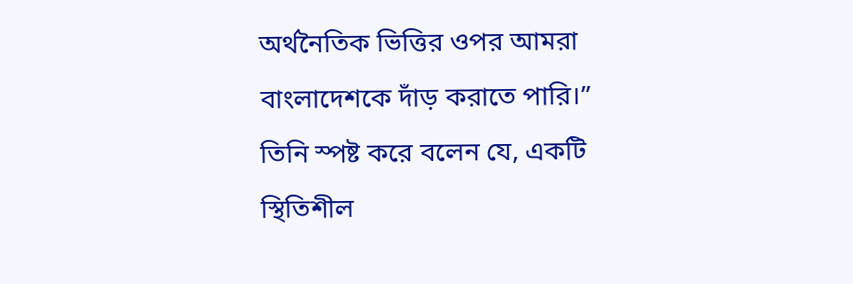অর্থনৈতিক ভিত্তির ওপর আমরা বাংলাদেশকে দাঁড় করাতে পারি।” তিনি স্পষ্ট করে বলেন যে, একটি স্থিতিশীল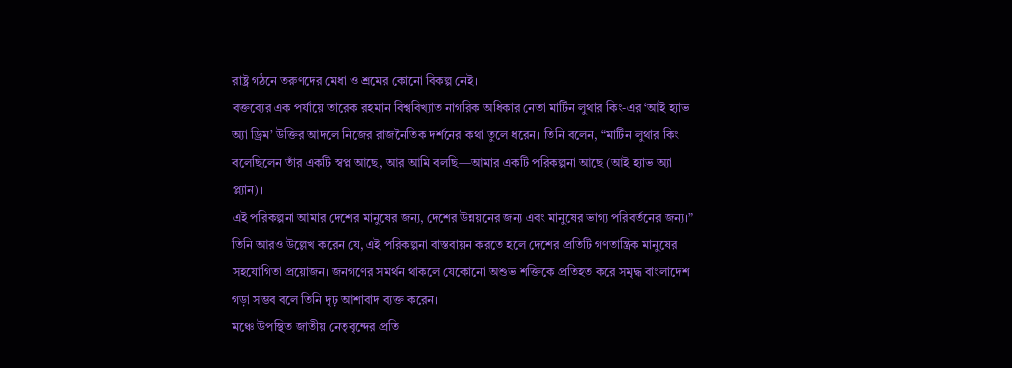রাষ্ট্র গঠনে তরুণদের মেধা ও শ্রমের কোনো বিকল্প নেই।
বক্তব্যের এক পর্যায়ে তারেক রহমান বিশ্ববিখ্যাত নাগরিক অধিকার নেতা মার্টিন লুথার কিং-এর ‘আই হ্যাভ অ্যা ড্রিম’ উক্তির আদলে নিজের রাজনৈতিক দর্শনের কথা তুলে ধরেন। তিনি বলেন, “মার্টিন লুথার কিং বলেছিলেন তাঁর একটি স্বপ্ন আছে, আর আমি বলছি—আমার একটি পরিকল্পনা আছে (আই হ্যাভ অ্যা প্ল্যান)।
এই পরিকল্পনা আমার দেশের মানুষের জন্য, দেশের উন্নয়নের জন্য এবং মানুষের ভাগ্য পরিবর্তনের জন্য।” তিনি আরও উল্লেখ করেন যে, এই পরিকল্পনা বাস্তবায়ন করতে হলে দেশের প্রতিটি গণতান্ত্রিক মানুষের সহযোগিতা প্রয়োজন। জনগণের সমর্থন থাকলে যেকোনো অশুভ শক্তিকে প্রতিহত করে সমৃদ্ধ বাংলাদেশ গড়া সম্ভব বলে তিনি দৃঢ় আশাবাদ ব্যক্ত করেন।
মঞ্চে উপস্থিত জাতীয় নেতৃবৃন্দের প্রতি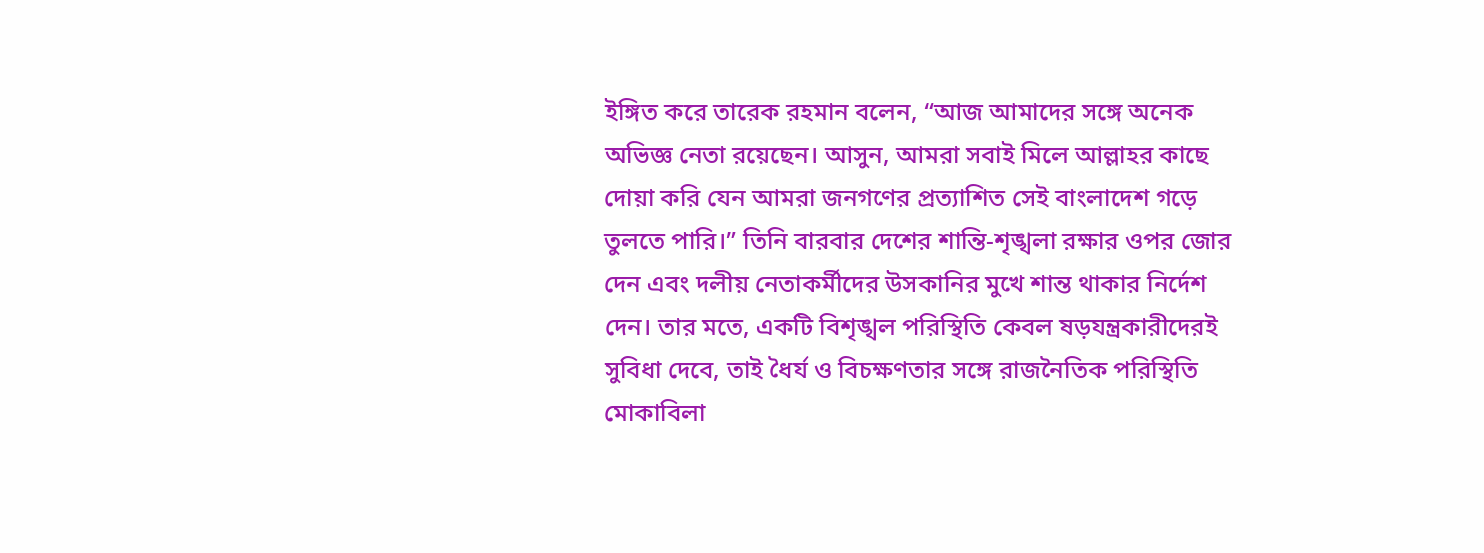ইঙ্গিত করে তারেক রহমান বলেন, “আজ আমাদের সঙ্গে অনেক অভিজ্ঞ নেতা রয়েছেন। আসুন, আমরা সবাই মিলে আল্লাহর কাছে দোয়া করি যেন আমরা জনগণের প্রত্যাশিত সেই বাংলাদেশ গড়ে তুলতে পারি।” তিনি বারবার দেশের শান্তি-শৃঙ্খলা রক্ষার ওপর জোর দেন এবং দলীয় নেতাকর্মীদের উসকানির মুখে শান্ত থাকার নির্দেশ দেন। তার মতে, একটি বিশৃঙ্খল পরিস্থিতি কেবল ষড়যন্ত্রকারীদেরই সুবিধা দেবে, তাই ধৈর্য ও বিচক্ষণতার সঙ্গে রাজনৈতিক পরিস্থিতি মোকাবিলা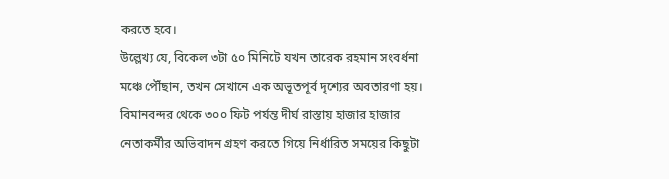করতে হবে।
উল্লেখ্য যে, বিকেল ৩টা ৫০ মিনিটে যখন তারেক রহমান সংবর্ধনা মঞ্চে পৌঁছান, তখন সেখানে এক অভূতপূর্ব দৃশ্যের অবতারণা হয়। বিমানবন্দর থেকে ৩০০ ফিট পর্যন্ত দীর্ঘ রাস্তায় হাজার হাজার নেতাকর্মীর অভিবাদন গ্রহণ করতে গিয়ে নির্ধারিত সময়ের কিছুটা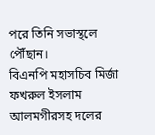পরে তিনি সভাস্থলে পৌঁছান।
বিএনপি মহাসচিব মির্জা ফখরুল ইসলাম আলমগীরসহ দলের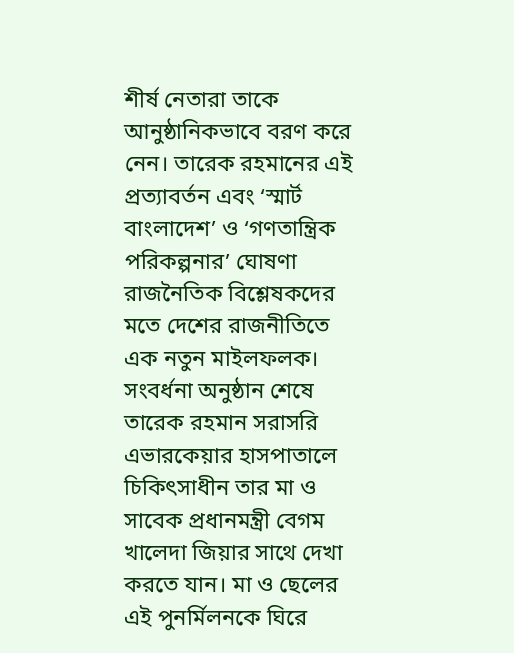শীর্ষ নেতারা তাকে আনুষ্ঠানিকভাবে বরণ করে নেন। তারেক রহমানের এই প্রত্যাবর্তন এবং ‘স্মার্ট বাংলাদেশ’ ও ‘গণতান্ত্রিক পরিকল্পনার’ ঘোষণা রাজনৈতিক বিশ্লেষকদের মতে দেশের রাজনীতিতে এক নতুন মাইলফলক।
সংবর্ধনা অনুষ্ঠান শেষে তারেক রহমান সরাসরি এভারকেয়ার হাসপাতালে চিকিৎসাধীন তার মা ও সাবেক প্রধানমন্ত্রী বেগম খালেদা জিয়ার সাথে দেখা করতে যান। মা ও ছেলের এই পুনর্মিলনকে ঘিরে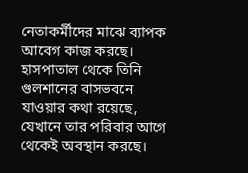নেতাকর্মীদের মাঝে ব্যাপক আবেগ কাজ করছে। হাসপাতাল থেকে তিনি গুলশানের বাসভবনে যাওয়ার কথা রয়েছে, যেখানে তার পরিবার আগে থেকেই অবস্থান করছে।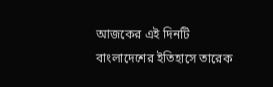আজকের এই দিনটি বাংলাদেশের ইতিহাসে তারেক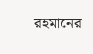রহমানের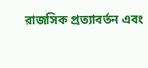রাজসিক প্রত্যাবর্তন এবং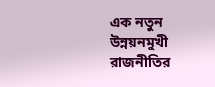এক নতুন উন্নয়নমুখী রাজনীতির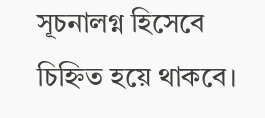সূচনালগ্ন হিসেবে চিহ্নিত হয়ে থাকবে।